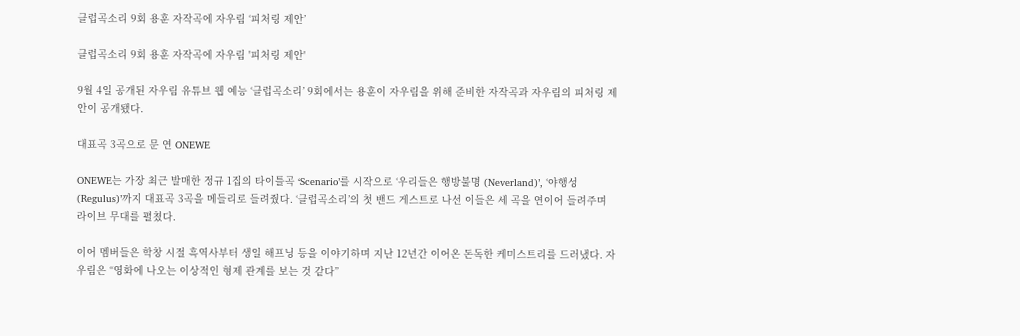클럽곡소리 9회 용훈 자작곡에 자우림 ‘피처링 제안’

클럽곡소리 9회 용훈 자작곡에 자우림 '피처링 제안'

9월 4일 공개된 자우림 유튜브 웹 예능 ‘클럽곡소리’ 9회에서는 용훈이 자우림을 위해 준비한 자작곡과 자우림의 피처링 제안이 공개됐다.

대표곡 3곡으로 문 연 ONEWE

ONEWE는 가장 최근 발매한 정규 1집의 타이틀곡 ‘Scenario’를 시작으로 ‘우리들은 행방불명 (Neverland)’, ‘야행성 (Regulus)’까지 대표곡 3곡을 메들리로 들려줬다. ‘클럽곡소리’의 첫 밴드 게스트로 나선 이들은 세 곡을 연이어 들려주며 라이브 무대를 펼쳤다.

이어 멤버들은 학창 시절 흑역사부터 생일 해프닝 등을 이야기하며 지난 12년간 이어온 돈독한 케미스트리를 드러냈다. 자우림은 “영화에 나오는 이상적인 형제 관계를 보는 것 같다”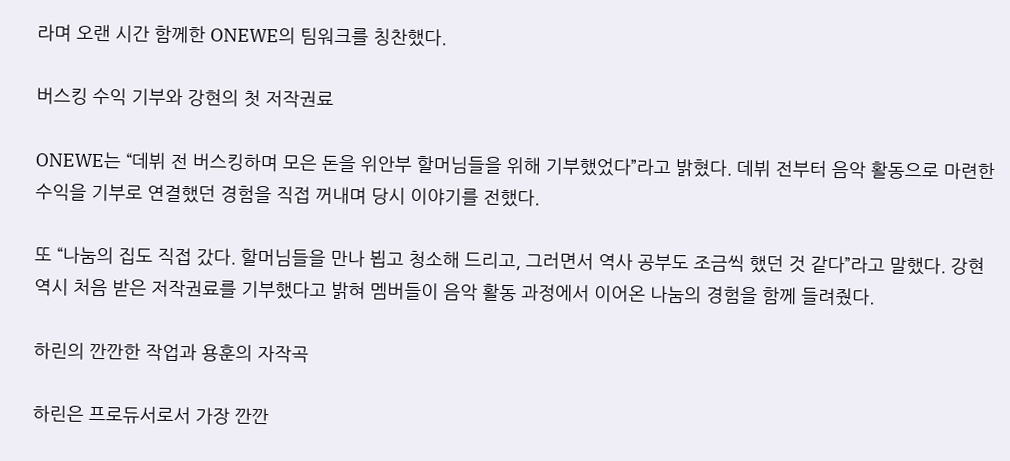라며 오랜 시간 함께한 ONEWE의 팀워크를 칭찬했다.

버스킹 수익 기부와 강현의 첫 저작권료

ONEWE는 “데뷔 전 버스킹하며 모은 돈을 위안부 할머님들을 위해 기부했었다”라고 밝혔다. 데뷔 전부터 음악 활동으로 마련한 수익을 기부로 연결했던 경험을 직접 꺼내며 당시 이야기를 전했다.

또 “나눔의 집도 직접 갔다. 할머님들을 만나 뵙고 청소해 드리고, 그러면서 역사 공부도 조금씩 했던 것 같다”라고 말했다. 강현 역시 처음 받은 저작권료를 기부했다고 밝혀 멤버들이 음악 활동 과정에서 이어온 나눔의 경험을 함께 들려줬다.

하린의 깐깐한 작업과 용훈의 자작곡

하린은 프로듀서로서 가장 깐깐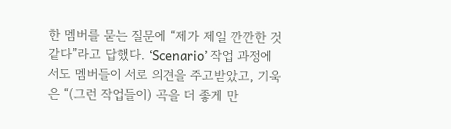한 멤버를 묻는 질문에 “제가 제일 깐깐한 것 같다”라고 답했다. ‘Scenario’ 작업 과정에서도 멤버들이 서로 의견을 주고받았고, 기욱은 “(그런 작업들이) 곡을 더 좋게 만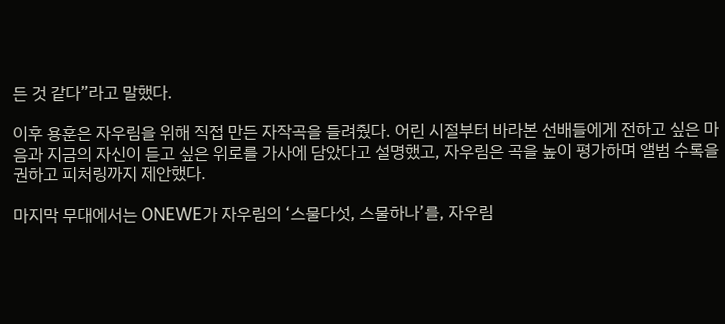든 것 같다”라고 말했다.

이후 용훈은 자우림을 위해 직접 만든 자작곡을 들려줬다. 어린 시절부터 바라본 선배들에게 전하고 싶은 마음과 지금의 자신이 듣고 싶은 위로를 가사에 담았다고 설명했고, 자우림은 곡을 높이 평가하며 앨범 수록을 권하고 피처링까지 제안했다.

마지막 무대에서는 ONEWE가 자우림의 ‘스물다섯, 스물하나’를, 자우림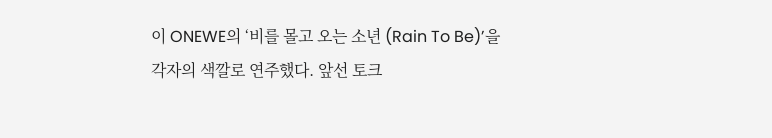이 ONEWE의 ‘비를 몰고 오는 소년 (Rain To Be)’을 각자의 색깔로 연주했다. 앞선 토크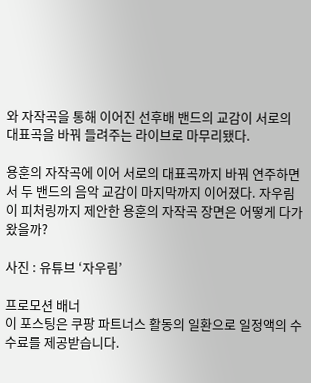와 자작곡을 통해 이어진 선후배 밴드의 교감이 서로의 대표곡을 바꿔 들려주는 라이브로 마무리됐다.

용훈의 자작곡에 이어 서로의 대표곡까지 바꿔 연주하면서 두 밴드의 음악 교감이 마지막까지 이어졌다. 자우림이 피처링까지 제안한 용훈의 자작곡 장면은 어떻게 다가왔을까?

사진 : 유튜브 ‘자우림’

프로모션 배너
이 포스팅은 쿠팡 파트너스 활동의 일환으로 일정액의 수수료를 제공받습니다.